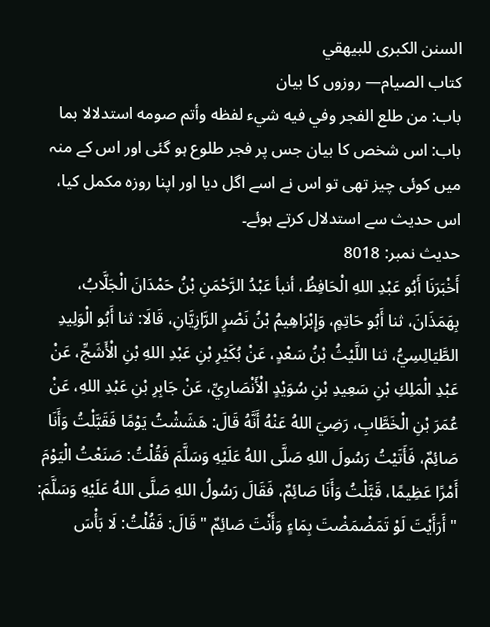السنن الكبرى للبيهقي
كتاب الصيام— روزوں کا بیان
باب: من طلع الفجر وفي فيه شيء لفظه وأتم صومه استدلالا بما باب: اس شخص کا بیان جس پر فجر طلوع ہو گئی اور اس کے منہ میں کوئی چیز تھی تو اس نے اسے اگل دیا اور اپنا روزہ مکمل کیا، اس حدیث سے استدلال کرتے ہوئے۔
حدیث نمبر: 8018
أَخْبَرَنَا أَبُو عَبْدِ اللهِ الْحَافِظُ، أنبأ عَبْدُ الرَّحْمَنِ بْنُ حَمْدَانَ الْجَلَّابُ، بِهَمَذَانَ، ثنا أَبُو حَاتِمٍ، وَإِبْرَاهِيمُ بْنُ نَصْرٍ الرَّازِيَّانِ، قَالَا: ثنا أَبُو الْوَلِيدِ الطَّيَالِسِيُّ، ثنا اللَّيْثُ بْنُ سَعْدٍ، عَنْ بُكَيْرِ بْنِ عَبْدِ اللهِ بْنِ الْأَشَجِّ، عَنْ عَبْدِ الْمَلِكِ بْنِ سَعِيدِ بْنِ سُوَيْدٍ الْأَنْصَارِيِّ، عَنْ جَابِرِ بْنِ عَبْدِ اللهِ، عَنْ عُمَرَ بْنِ الْخَطَّابِ، رَضِيَ اللهُ عَنْهُ أَنَّهُ قَالَ: هَشَشْتُ يَوْمًا فَقَبَّلْتُ وَأَنَا صَائِمٌ، فَأَتَيْتُ رَسُولَ اللهِ صَلَّى اللهُ عَلَيْهِ وَسَلَّمَ فَقُلْتُ: صَنَعْتُ الْيَوْمَ أَمْرًا عَظِيمًا، قَبَّلْتُ وَأَنَا صَائِمٌ، فَقَالَ رَسُولُ اللهِ صَلَّى اللهُ عَلَيْهِ وَسَلَّمَ: " أَرَأَيْتَ لَوْ تَمَضْمَضْتَ بِمَاءٍ وَأَنْتَ صَائِمٌ " قَالَ: فَقُلْتُ: لَا بَأْسَ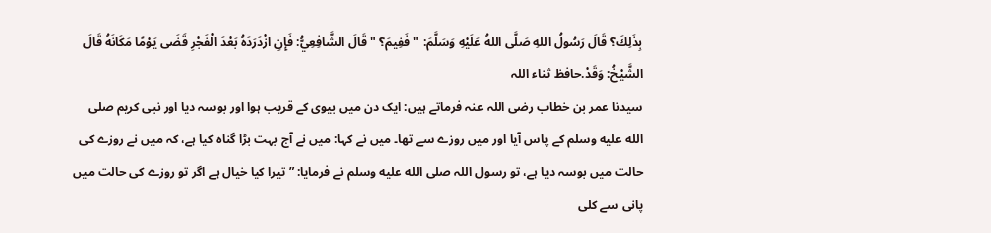بِذَلِكَ؟ قَالَ رَسُولُ اللهِ صَلَّى اللهُ عَلَيْهِ وَسَلَّمَ: " فَفِيمَ؟ " قَالَ الشَّافِعِيُّ: فَإِنِ ازْدَرَدَهُ بَعْدَ الْفَجْرِ قَضَى يَوْمًا مَكَانَهُ قَالَ الشَّيْخُ: وَقَدْ.حافظ ثناء اللہ
سیدنا عمر بن خطاب رضی اللہ عنہ فرماتے ہیں: ایک دن میں بیوی کے قریب ہوا اور بوسہ دیا اور نبی کریم صلى الله عليه وسلم کے پاس آیا اور میں روزے سے تھا۔ میں نے کہا: میں نے آج بہت بڑا گناہ کیا ہے، کہ میں نے روزے کی حالت میں بوسہ دیا ہے، تو رسول اللہ صلى الله عليه وسلم نے فرمایا: ”تیرا کیا خیال ہے اگر تو روزے کی حالت میں پانی سے کلی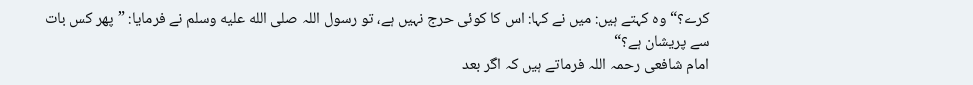کرے؟“ وہ کہتے ہیں: میں نے کہا: اس کا کوئی حرج نہیں ہے، تو رسول اللہ صلى الله عليه وسلم نے فرمایا: ”پھر کس بات سے پریشان ہے؟“
امام شافعی رحمہ اللہ فرماتے ہیں کہ اگر بعد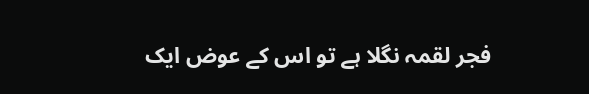فجر لقمہ نگلا ہے تو اس کے عوض ایک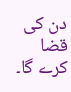دن کی قضا کرے گا۔